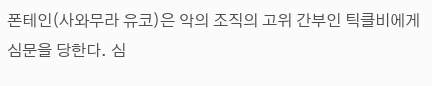폰테인(사와무라 유코)은 악의 조직의 고위 간부인 틱클비에게 심문을 당한다. 심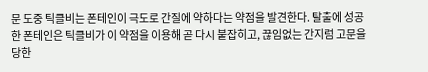문 도중 틱클비는 폰테인이 극도로 간질에 약하다는 약점을 발견한다. 탈출에 성공한 폰테인은 틱클비가 이 약점을 이용해 곧 다시 붙잡히고, 끊임없는 간지럼 고문을 당한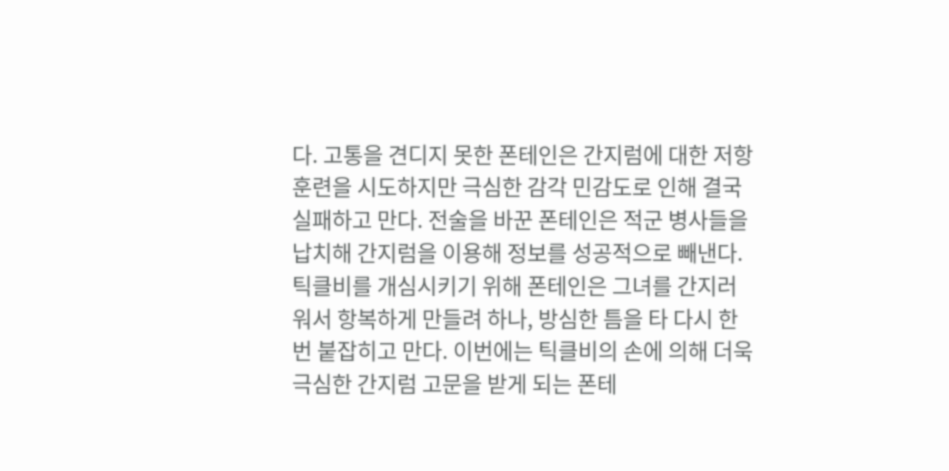다. 고통을 견디지 못한 폰테인은 간지럼에 대한 저항 훈련을 시도하지만 극심한 감각 민감도로 인해 결국 실패하고 만다. 전술을 바꾼 폰테인은 적군 병사들을 납치해 간지럼을 이용해 정보를 성공적으로 빼낸다. 틱클비를 개심시키기 위해 폰테인은 그녀를 간지러워서 항복하게 만들려 하나, 방심한 틈을 타 다시 한 번 붙잡히고 만다. 이번에는 틱클비의 손에 의해 더욱 극심한 간지럼 고문을 받게 되는 폰테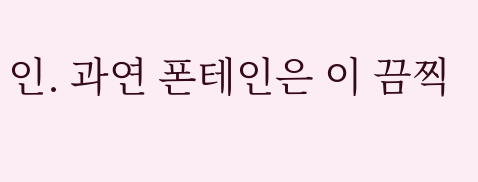인. 과연 폰테인은 이 끔찍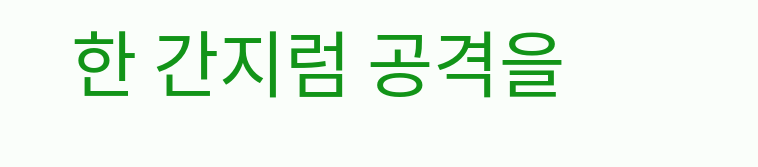한 간지럼 공격을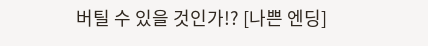버틸 수 있을 것인가!? [나쁜 엔딩]